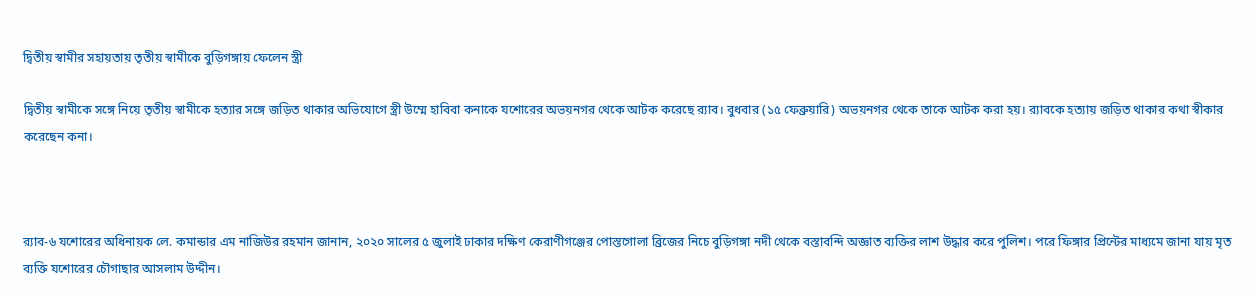দ্বিতীয় স্বামীর সহায়তায় তৃতীয় স্বামীকে বুড়িগঙ্গায় ফেলেন স্ত্রী

দ্বিতীয় স্বামীকে সঙ্গে নিয়ে তৃতীয় স্বামীকে হত্যার সঙ্গে জড়িত থাকার অভিযোগে স্ত্রী উম্মে হাবিবা কনাকে যশোরের অভয়নগর থেকে আটক করেছে র‌্যাব। বুধবার (১৫ ফেব্রুয়ারি) অভয়নগর থেকে তাকে আটক করা হয়। র‌্যাবকে হত্যায় জড়িত থাকার কথা স্বীকার করেছেন কনা।



র‌্যাব-৬ যশোরের অধিনায়ক লে. কমান্ডার এম নাজিউর রহমান জানান, ২০২০ সালের ৫ জুলাই ঢাকার দক্ষিণ কেরাণীগঞ্জের পোস্তগোলা ব্রিজের নিচে বুড়িগঙ্গা নদী থেকে বস্তাবন্দি অজ্ঞাত ব্যক্তির লাশ উদ্ধার করে পুলিশ। পরে ফিঙ্গার প্রিন্টের মাধ্যমে জানা যায় মৃত ব্যক্তি যশোরের চৌগাছার আসলাম উদ্দীন।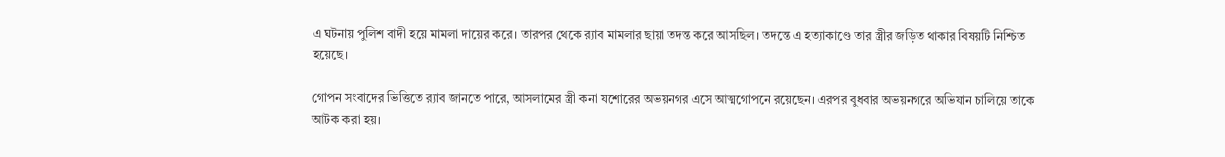এ ঘটনায় পুলিশ বাদী হয়ে মামলা দায়ের করে। তারপর থেকে র‍্যাব মামলার ছায়া তদন্ত করে আসছিল। তদন্তে এ হত্যাকাণ্ডে তার স্ত্রীর জড়িত থাকার বিষয়টি নিশ্চিত হয়েছে।

গোপন সংবাদের ভিত্তিতে র‌্যাব জানতে পারে, আসলামের স্ত্রী কনা যশোরের অভয়নগর এসে আত্মগোপনে রয়েছেন। এরপর বুধবার অভয়নগরে অভিযান চালিয়ে তাকে আটক করা হয়।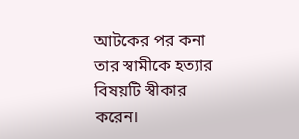আটকের পর কনা তার স্বামীকে হত্যার বিষয়টি স্বীকার করেন।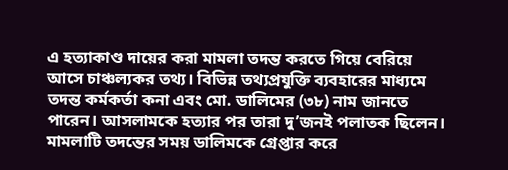এ হত্যাকাণ্ড দায়ের করা মামলা তদন্ত করতে গিয়ে বেরিয়ে আসে চাঞ্চল্যকর তথ্য। বিভিন্ন তথ্যপ্রযুক্তি ব্যবহারের মাধ্যমে তদন্ত কর্মকর্তা কনা এবং মো. ডালিমের (৩৮) নাম জানতে পারেন। আসলামকে হত্যার পর তারা দু’জনই পলাতক ছিলেন। মামলাটি তদন্তের সময় ডালিমকে গ্রেপ্তার করে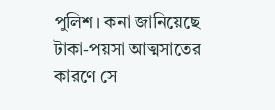পুলিশ। কনা জানিয়েছে টাকা-পয়সা আত্মসাতের কারণে সে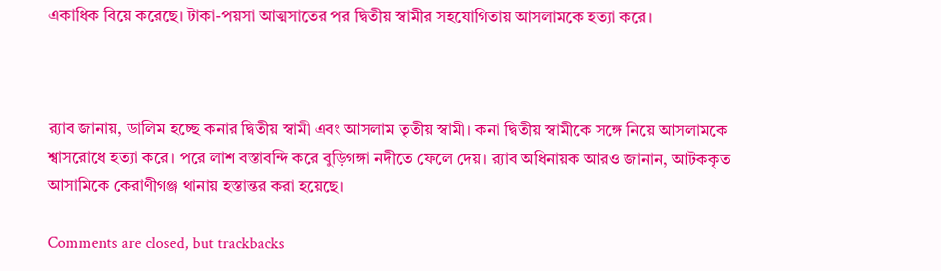একাধিক বিয়ে করেছে। টাকা-পয়সা আত্মসাতের পর দ্বিতীয় স্বামীর সহযোগিতায় আসলামকে হত্যা করে।



র‌্যাব জানায়, ডালিম হচ্ছে কনার দ্বিতীয় স্বামী এবং আসলাম তৃতীয় স্বামী। কনা দ্বিতীয় স্বামীকে সঙ্গে নিয়ে আসলামকে শ্বাসরোধে হত্যা করে। পরে লাশ বস্তাবন্দি করে বুড়িগঙ্গা নদীতে ফেলে দেয়। র‍্যাব অধিনায়ক আরও জানান, আটককৃত আসামিকে কেরাণীগঞ্জ থানায় হস্তান্তর করা হয়েছে।

Comments are closed, but trackbacks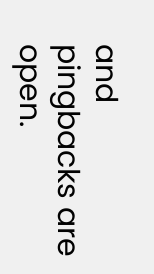and pingbacks are open.